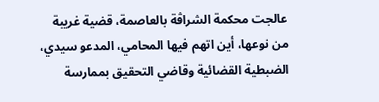عالجت محكمة الشراڤة بالعاصمة، قضية غريبة من نوعها، أين اتهم فيها المحامي، المدعو سيدي، الضبطية القضائية وقاضي التحقيق بممارسة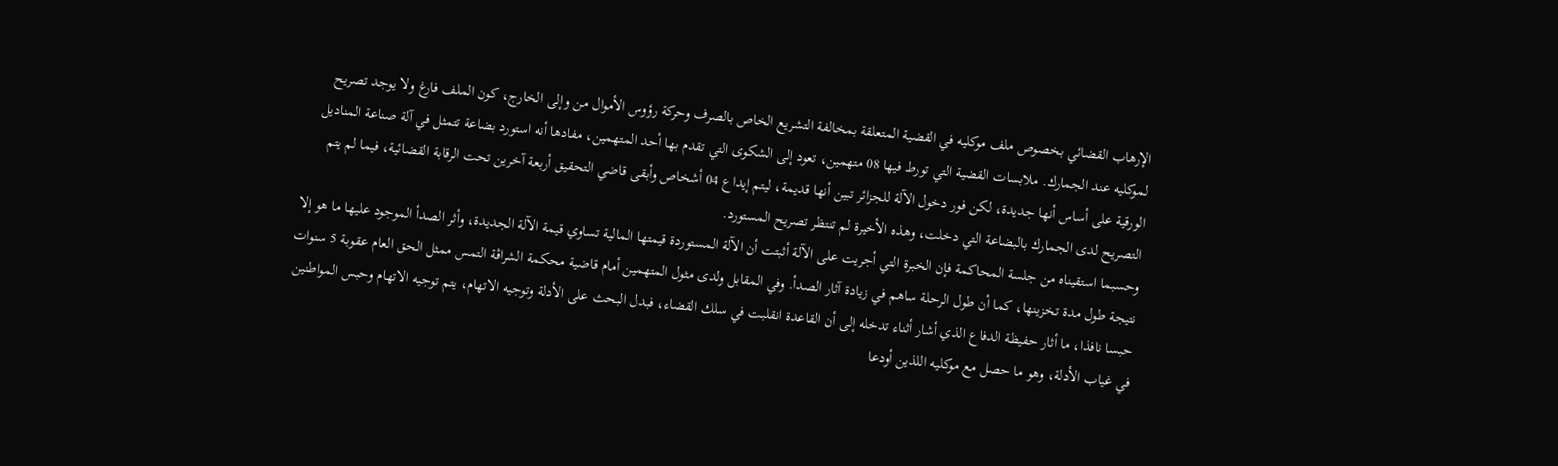الإرهاب القضائي بخصوص ملف موكليه في القضية المتعلقة بمخالفة التشريع الخاص بالصرف وحركة رؤوس الأموال من وإلى الخارج، كون الملف فارغ ولا يوجد تصريح لموكليه عند الجمارك. ملابسات القضية التي تورط فيها 08 متهمين، تعود إلى الشكوى التي تقدم بها أحد المتهمين، مفادها أنه استورد بضاعة تتمثل في آلة صناعة المناديل الورقية على أساس أنها جديدة، لكن فور دخول الآلة للجزائر تبين أنها قديمة، ليتم إيداع 04 أشخاص وأبقى قاضي التحقيق أربعة آخرين تحت الرقابة القضائية، فيما لم يتم التصريح لدى الجمارك بالبضاعة التي دخلت، وهذه الأخيرة لم تنتظر تصريح المستورد.
وحسبما استقيناه من جلسة المحاكمة فإن الخبرة التي أجريت على الآلة أثبتت أن الآلة المستوردة قيمتها المالية تساوي قيمة الآلة الجديدة، وأثر الصدأ الموجود عليها ما هو إلا نتيجة طول مدة تخزينها، كما أن طول الرحلة ساهم في زيادة آثار الصدأ. وفي المقابل ولدى مثول المتهمين أمام قاضية محكمة الشراڤة التمس ممثل الحق العام عقوبة 5 سنوات حبسا نافذا، ما أثار حفيظة الدفاع الذي أشار أثناء تدخله إلى أن القاعدة انقلبت في سلك القضاء، فبدل البحث على الأدلة وتوجيه الاتهام، يتم توجيه الاتهام وحبس المواطنين في غياب الأدلة، وهو ما حصل مع موكليه اللذين أودعا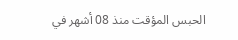الحبس المؤقت منذ 08 أشهر في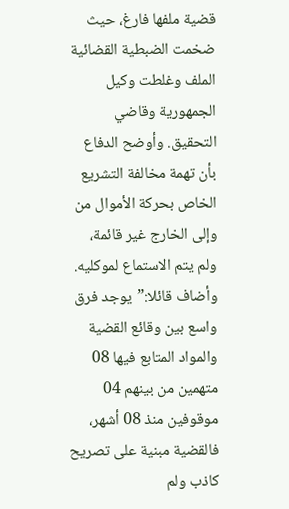قضية ملفها فارغ، حيث ضخمت الضبطية القضائية الملف وغلطت وكيل الجمهورية وقاضي التحقيق. وأوضح الدفاع بأن تهمة مخالفة التشريع الخاص بحركة الأموال من وإلى الخارج غير قائمة، ولم يتم الاستماع لموكليه. وأضاف قائلا:”يوجد فرق واسع بين وقائع القضية والمواد المتابع فيها 08 متهمين من بينهم 04 موقوفين منذ 08 أشهر، فالقضية مبنية على تصريح كاذب ولم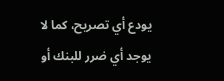يودع أي تصريح، كما لا يوجد أي ضرر للبنك أو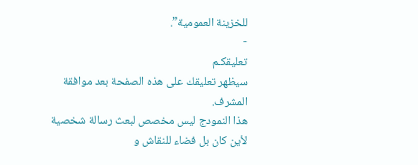للخزينة العمومية”.
-
تعليقكـم
سيظهر تعليقك على هذه الصفحة بعد موافقة المشرف.
هذا النمودج ليس مخصص لبعث رسالة شخصية لأين كان بل فضاء للنقاش و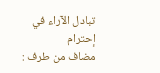تبادل الآراء في إحترام
مضاف من طرف :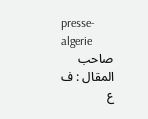presse-algerie
صاحب المقال : ف ع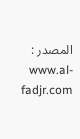المصدر : www.al-fadjr.com